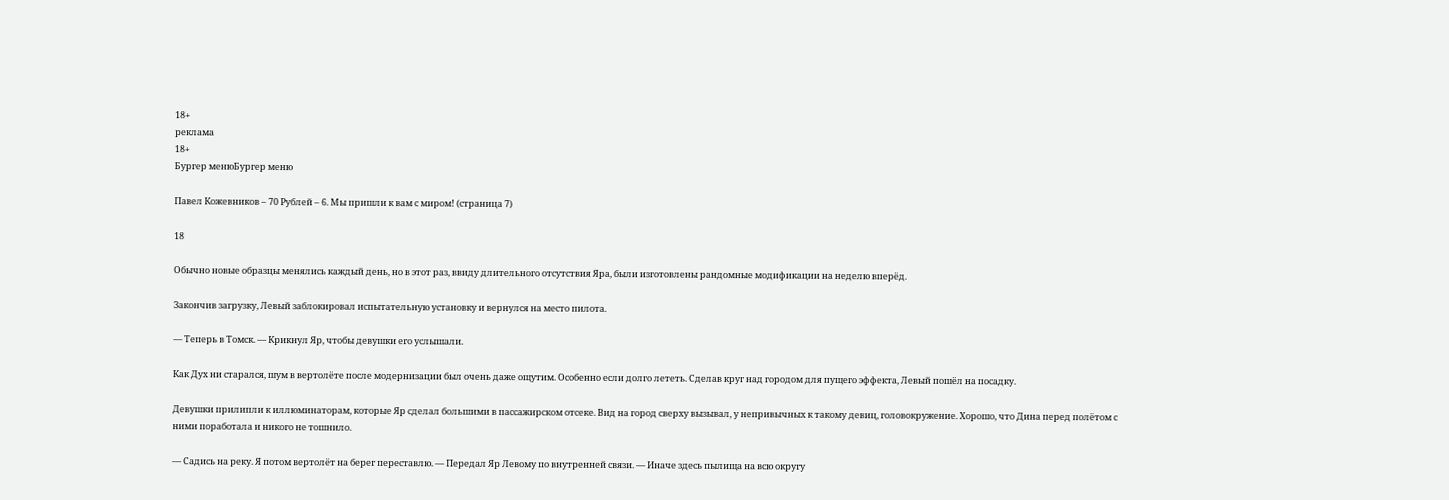18+
реклама
18+
Бургер менюБургер меню

Павел Кожевников – 70 Рублей – 6. Мы пришли к вам с миром! (страница 7)

18

Обычно новые образцы менялись каждый день, но в этот раз, ввиду длительного отсутствия Яра, были изготовлены рандомные модификации на неделю вперёд.

Закончив загрузку, Левый заблокировал испытательную установку и вернулся на место пилота.

— Теперь в Томск. — Крикнул Яр, чтобы девушки его услышали.

Как Дух ни старался, шум в вертолёте после модернизации был очень даже ощутим. Особенно если долго лететь. Сделав круг над городом для пущего эффекта, Левый пошёл на посадку.

Девушки прилипли к иллюминаторам, которые Яр сделал большими в пассажирском отсеке. Вид на город сверху вызывал, у непривычных к такому девиц, головокружение. Хорошо, что Дина перед полётом с ними поработала и никого не тошнило.

— Садись на реку. Я потом вертолёт на берег переставлю. — Передал Яр Левому по внутренней связи. — Иначе здесь пылища на всю округу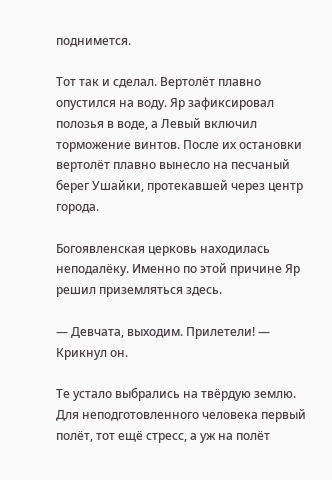поднимется.

Тот так и сделал. Вертолёт плавно опустился на воду. Яр зафиксировал полозья в воде, а Левый включил торможение винтов. После их остановки вертолёт плавно вынесло на песчаный берег Ушайки, протекавшей через центр города.

Богоявленская церковь находилась неподалёку. Именно по этой причине Яр решил приземляться здесь.

— Девчата, выходим. Прилетели! — Крикнул он.

Те устало выбрались на твёрдую землю. Для неподготовленного человека первый полёт, тот ещё стресс, а уж на полёт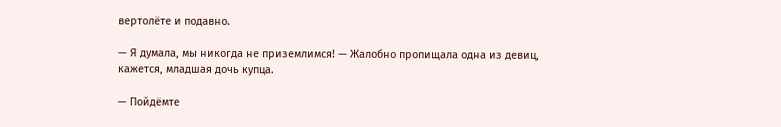вертолёте и подавно.

— Я думала, мы никогда не приземлимся! — Жалобно пропищала одна из девиц, кажется, младшая дочь купца.

— Пойдёмте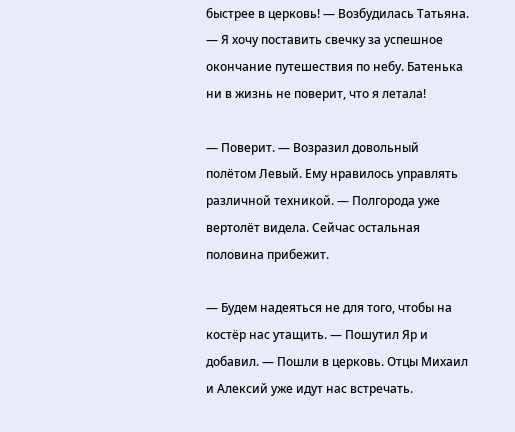быстрее в церковь! — Возбудилась Татьяна. — Я хочу поставить свечку за успешное окончание путешествия по небу. Батенька ни в жизнь не поверит, что я летала!

— Поверит. — Возразил довольный полётом Левый. Ему нравилось управлять различной техникой. — Полгорода уже вертолёт видела. Сейчас остальная половина прибежит.

— Будем надеяться не для того, чтобы на костёр нас утащить. — Пошутил Яр и добавил. — Пошли в церковь. Отцы Михаил и Алексий уже идут нас встречать.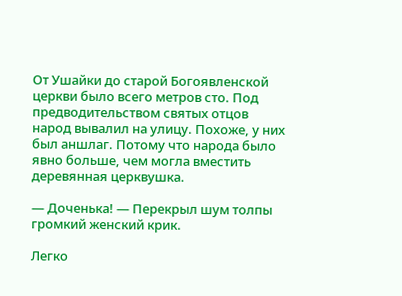От Ушайки до старой Богоявленской церкви было всего метров сто. Под предводительством святых отцов народ вывалил на улицу. Похоже, у них был аншлаг. Потому что народа было явно больше, чем могла вместить деревянная церквушка.

— Доченька! — Перекрыл шум толпы громкий женский крик.

Легко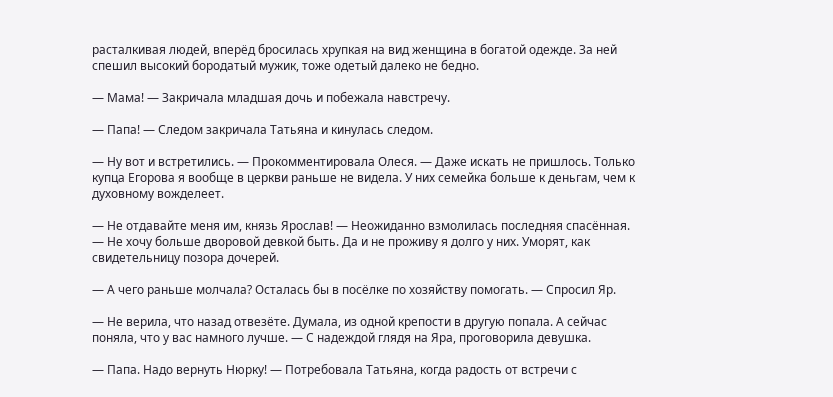расталкивая людей, вперёд бросилась хрупкая на вид женщина в богатой одежде. За ней спешил высокий бородатый мужик, тоже одетый далеко не бедно.

— Мама! — Закричала младшая дочь и побежала навстречу.

— Папа! — Следом закричала Татьяна и кинулась следом.

— Ну вот и встретились. — Прокомментировала Олеся. — Даже искать не пришлось. Только купца Егорова я вообще в церкви раньше не видела. У них семейка больше к деньгам, чем к духовному вожделеет.

— Не отдавайте меня им, князь Ярослав! — Неожиданно взмолилась последняя спасённая. — Не хочу больше дворовой девкой быть. Да и не проживу я долго у них. Уморят, как свидетельницу позора дочерей.

— А чего раньше молчала? Осталась бы в посёлке по хозяйству помогать. — Спросил Яр.

— Не верила, что назад отвезёте. Думала, из одной крепости в другую попала. А сейчас поняла, что у вас намного лучше. — С надеждой глядя на Яра, проговорила девушка.

— Папа. Надо вернуть Нюрку! — Потребовала Татьяна, когда радость от встречи с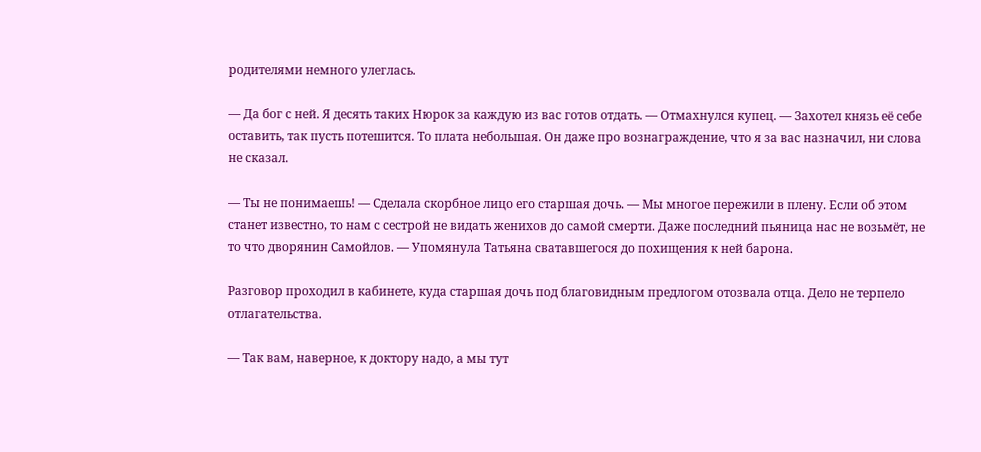родителями немного улеглась.

— Да бог с ней. Я десять таких Нюрок за каждую из вас готов отдать. — Отмахнулся купец. — Захотел князь её себе оставить, так пусть потешится. То плата небольшая. Он даже про вознаграждение, что я за вас назначил, ни слова не сказал.

— Ты не понимаешь! — Сделала скорбное лицо его старшая дочь. — Мы многое пережили в плену. Если об этом станет известно, то нам с сестрой не видать женихов до самой смерти. Даже последний пьяница нас не возьмёт, не то что дворянин Самойлов. — Упомянула Татьяна сватавшегося до похищения к ней барона.

Разговор проходил в кабинете, куда старшая дочь под благовидным предлогом отозвала отца. Дело не терпело отлагательства.

— Так вам, наверное, к доктору надо, а мы тут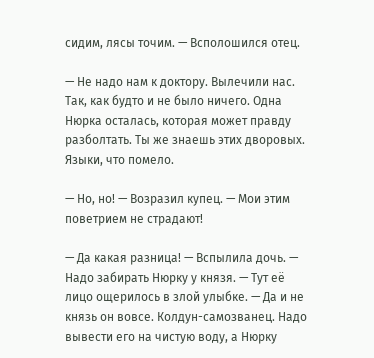сидим, лясы точим. — Всполошился отец.

— Не надо нам к доктору. Вылечили нас. Так, как будто и не было ничего. Одна Нюрка осталась, которая может правду разболтать. Ты же знаешь этих дворовых. Языки, что помело.

— Но, но! — Возразил купец. — Мои этим поветрием не страдают!

— Да какая разница! — Вспылила дочь. — Надо забирать Нюрку у князя. — Тут её лицо ощерилось в злой улыбке. — Да и не князь он вовсе. Колдун-самозванец. Надо вывести его на чистую воду, а Нюрку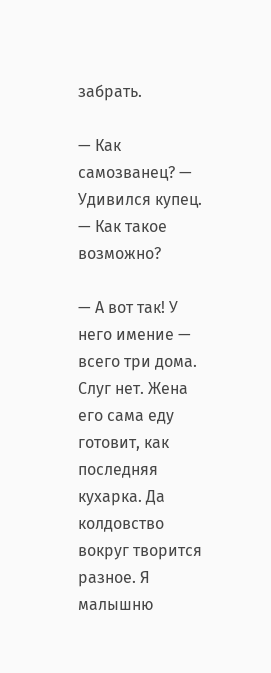забрать.

— Как самозванец? — Удивился купец. — Как такое возможно?

— А вот так! У него имение — всего три дома. Слуг нет. Жена его сама еду готовит, как последняя кухарка. Да колдовство вокруг творится разное. Я малышню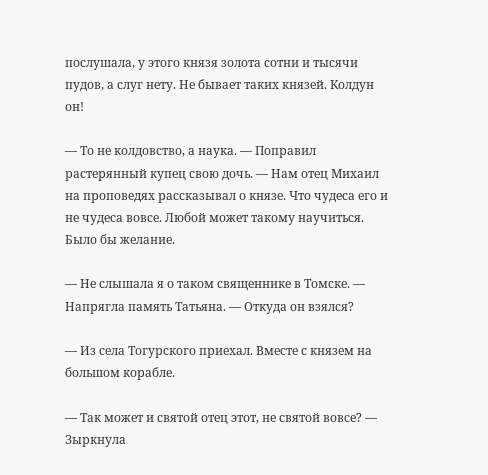послушала, у этого князя золота сотни и тысячи пудов, а слуг нету. Не бывает таких князей. Колдун он!

— То не колдовство, а наука. — Поправил растерянный купец свою дочь. — Нам отец Михаил на проповедях рассказывал о князе. Что чудеса его и не чудеса вовсе. Любой может такому научиться. Было бы желание.

— Не слышала я о таком священнике в Томске. — Напрягла память Татьяна. — Откуда он взялся?

— Из села Тогурского приехал. Вместе с князем на большом корабле.

— Так может и святой отец этот, не святой вовсе? — Зыркнула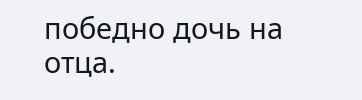победно дочь на отца.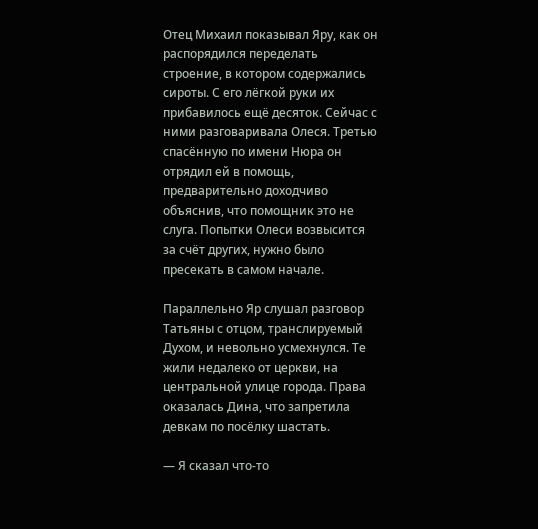Отец Михаил показывал Яру, как он распорядился переделать строение, в котором содержались сироты. С его лёгкой руки их прибавилось ещё десяток. Сейчас с ними разговаривала Олеся. Третью спасённую по имени Нюра он отрядил ей в помощь, предварительно доходчиво объяснив, что помощник это не слуга. Попытки Олеси возвысится за счёт других, нужно было пресекать в самом начале.

Параллельно Яр слушал разговор Татьяны с отцом, транслируемый Духом, и невольно усмехнулся. Те жили недалеко от церкви, на центральной улице города. Права оказалась Дина, что запретила девкам по посёлку шастать.

— Я сказал что-то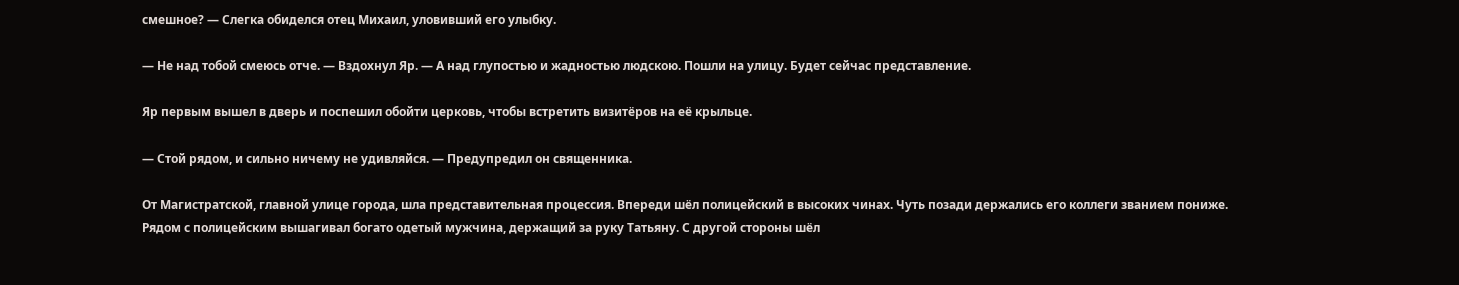смешное? — Слегка обиделся отец Михаил, уловивший его улыбку.

— Не над тобой смеюсь отче. — Вздохнул Яр. — А над глупостью и жадностью людскою. Пошли на улицу. Будет сейчас представление.

Яр первым вышел в дверь и поспешил обойти церковь, чтобы встретить визитёров на её крыльце.

— Стой рядом, и сильно ничему не удивляйся. — Предупредил он священника.

От Магистратской, главной улице города, шла представительная процессия. Впереди шёл полицейский в высоких чинах. Чуть позади держались его коллеги званием пониже. Рядом с полицейским вышагивал богато одетый мужчина, держащий за руку Татьяну. С другой стороны шёл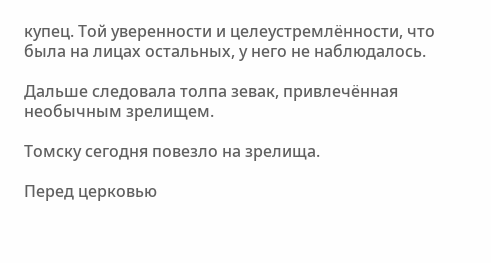купец. Той уверенности и целеустремлённости, что была на лицах остальных, у него не наблюдалось.

Дальше следовала толпа зевак, привлечённая необычным зрелищем.

Томску сегодня повезло на зрелища.

Перед церковью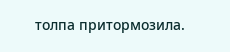толпа притормозила.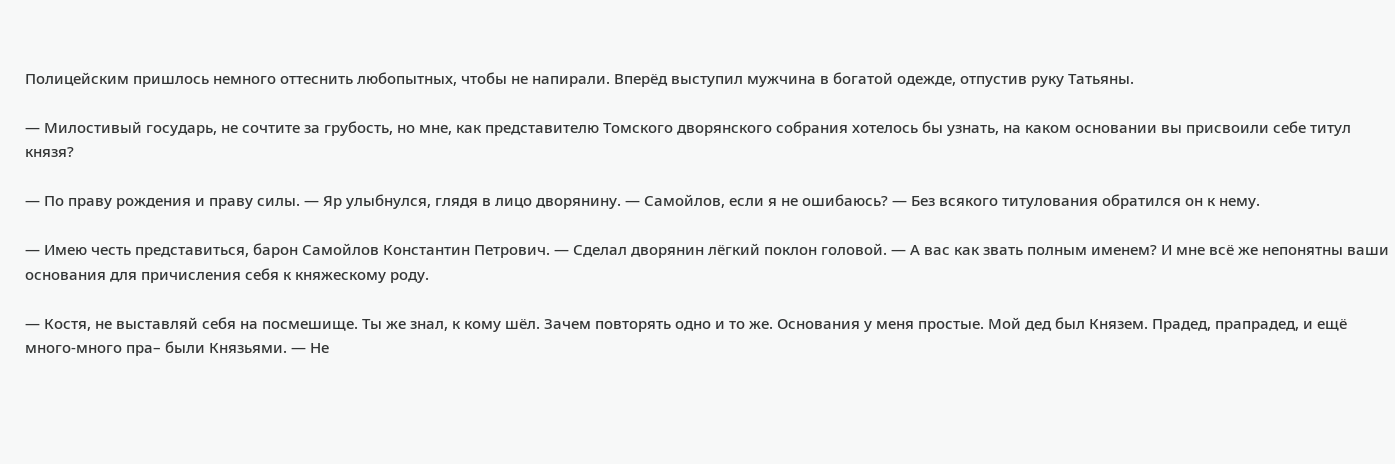Полицейским пришлось немного оттеснить любопытных, чтобы не напирали. Вперёд выступил мужчина в богатой одежде, отпустив руку Татьяны.

— Милостивый государь, не сочтите за грубость, но мне, как представителю Томского дворянского собрания хотелось бы узнать, на каком основании вы присвоили себе титул князя?

— По праву рождения и праву силы. — Яр улыбнулся, глядя в лицо дворянину. — Самойлов, если я не ошибаюсь? — Без всякого титулования обратился он к нему.

— Имею честь представиться, барон Самойлов Константин Петрович. — Сделал дворянин лёгкий поклон головой. — А вас как звать полным именем? И мне всё же непонятны ваши основания для причисления себя к княжескому роду.

— Костя, не выставляй себя на посмешище. Ты же знал, к кому шёл. Зачем повторять одно и то же. Основания у меня простые. Мой дед был Князем. Прадед, прапрадед, и ещё много-много пра– были Князьями. — Не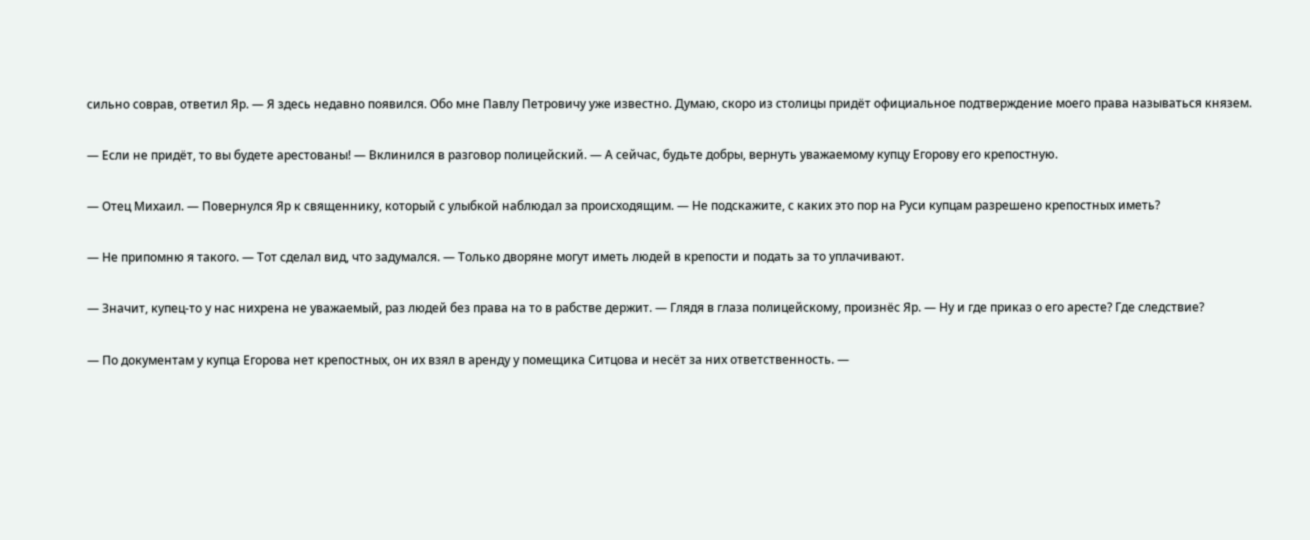сильно соврав, ответил Яр. — Я здесь недавно появился. Обо мне Павлу Петровичу уже известно. Думаю, скоро из столицы придёт официальное подтверждение моего права называться князем.

— Если не придёт, то вы будете арестованы! — Вклинился в разговор полицейский. — А сейчас, будьте добры, вернуть уважаемому купцу Егорову его крепостную.

— Отец Михаил. — Повернулся Яр к священнику, который с улыбкой наблюдал за происходящим. — Не подскажите, с каких это пор на Руси купцам разрешено крепостных иметь?

— Не припомню я такого. — Тот сделал вид, что задумался. — Только дворяне могут иметь людей в крепости и подать за то уплачивают.

— Значит, купец-то у нас нихрена не уважаемый, раз людей без права на то в рабстве держит. — Глядя в глаза полицейскому, произнёс Яр. — Ну и где приказ о его аресте? Где следствие?

— По документам у купца Егорова нет крепостных, он их взял в аренду у помещика Ситцова и несёт за них ответственность. —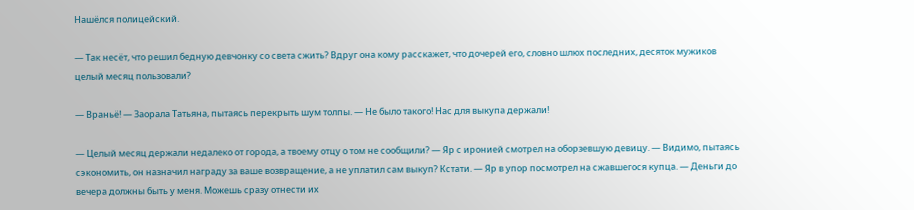Нашёлся полицейский.

— Так несёт, что решил бедную девчонку со света сжить? Вдруг она кому расскажет, что дочерей его, словно шлюх последних, десяток мужиков целый месяц пользовали?

— Враньё! — Заорала Татьяна, пытаясь перекрыть шум толпы. — Не было такого! Нас для выкупа держали!

— Целый месяц держали недалеко от города, а твоему отцу о том не сообщили? — Яр с иронией смотрел на оборзевшую девицу. — Видимо, пытаясь сэкономить, он назначил награду за ваше возвращение, а не уплатил сам выкуп? Кстати. — Яр в упор посмотрел на сжавшегося купца. — Деньги до вечера должны быть у меня. Можешь сразу отнести их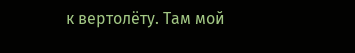к вертолёту. Там мой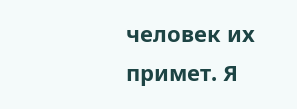человек их примет. Я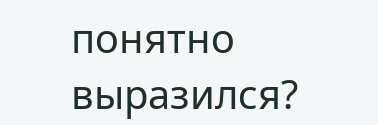понятно выразился?